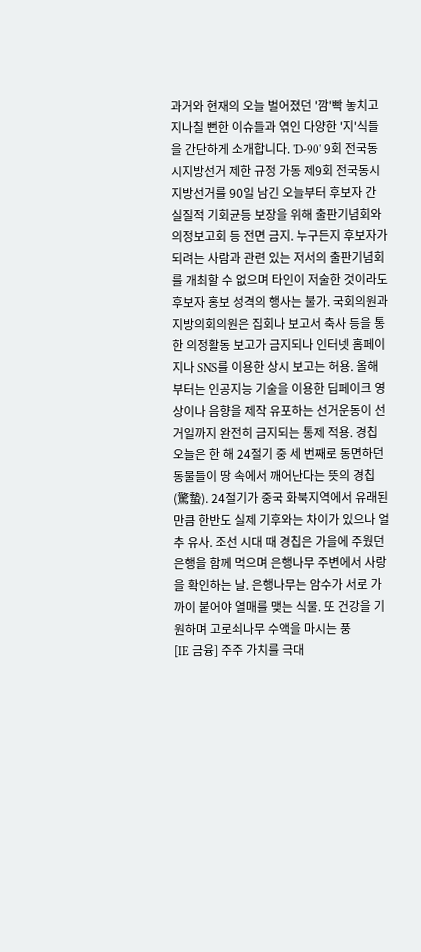과거와 현재의 오늘 벌어졌던 '깜'빡 놓치고 지나칠 뻔한 이슈들과 엮인 다양한 '지'식들을 간단하게 소개합니다. 'D-90' 9회 전국동시지방선거 제한 규정 가동 제9회 전국동시지방선거를 90일 남긴 오늘부터 후보자 간 실질적 기회균등 보장을 위해 출판기념회와 의정보고회 등 전면 금지. 누구든지 후보자가 되려는 사람과 관련 있는 저서의 출판기념회를 개최할 수 없으며 타인이 저술한 것이라도 후보자 홍보 성격의 행사는 불가. 국회의원과 지방의회의원은 집회나 보고서 축사 등을 통한 의정활동 보고가 금지되나 인터넷 홈페이지나 SNS를 이용한 상시 보고는 허용. 올해부터는 인공지능 기술을 이용한 딥페이크 영상이나 음향을 제작 유포하는 선거운동이 선거일까지 완전히 금지되는 통제 적용. 경칩 오늘은 한 해 24절기 중 세 번째로 동면하던 동물들이 땅 속에서 깨어난다는 뜻의 경칩(驚蟄). 24절기가 중국 화북지역에서 유래된 만큼 한반도 실제 기후와는 차이가 있으나 얼추 유사. 조선 시대 때 경칩은 가을에 주웠던 은행을 함께 먹으며 은행나무 주변에서 사랑을 확인하는 날. 은행나무는 암수가 서로 가까이 붙어야 열매를 맺는 식물. 또 건강을 기원하며 고로쇠나무 수액을 마시는 풍
[IE 금융] 주주 가치를 극대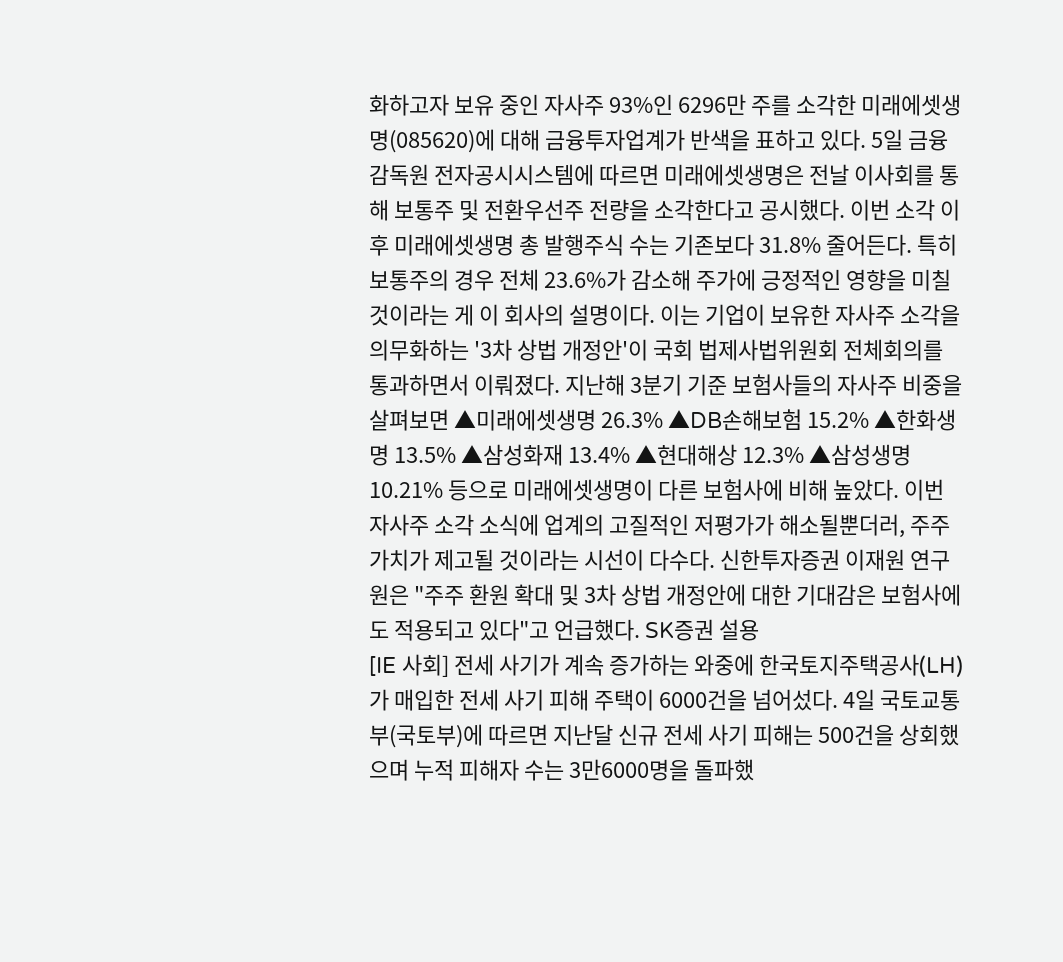화하고자 보유 중인 자사주 93%인 6296만 주를 소각한 미래에셋생명(085620)에 대해 금융투자업계가 반색을 표하고 있다. 5일 금융감독원 전자공시시스템에 따르면 미래에셋생명은 전날 이사회를 통해 보통주 및 전환우선주 전량을 소각한다고 공시했다. 이번 소각 이후 미래에셋생명 총 발행주식 수는 기존보다 31.8% 줄어든다. 특히 보통주의 경우 전체 23.6%가 감소해 주가에 긍정적인 영향을 미칠 것이라는 게 이 회사의 설명이다. 이는 기업이 보유한 자사주 소각을 의무화하는 '3차 상법 개정안'이 국회 법제사법위원회 전체회의를 통과하면서 이뤄졌다. 지난해 3분기 기준 보험사들의 자사주 비중을 살펴보면 ▲미래에셋생명 26.3% ▲DB손해보험 15.2% ▲한화생명 13.5% ▲삼성화재 13.4% ▲현대해상 12.3% ▲삼성생명 10.21% 등으로 미래에셋생명이 다른 보험사에 비해 높았다. 이번 자사주 소각 소식에 업계의 고질적인 저평가가 해소될뿐더러, 주주 가치가 제고될 것이라는 시선이 다수다. 신한투자증권 이재원 연구원은 "주주 환원 확대 및 3차 상법 개정안에 대한 기대감은 보험사에도 적용되고 있다"고 언급했다. SK증권 설용
[IE 사회] 전세 사기가 계속 증가하는 와중에 한국토지주택공사(LH)가 매입한 전세 사기 피해 주택이 6000건을 넘어섰다. 4일 국토교통부(국토부)에 따르면 지난달 신규 전세 사기 피해는 500건을 상회했으며 누적 피해자 수는 3만6000명을 돌파했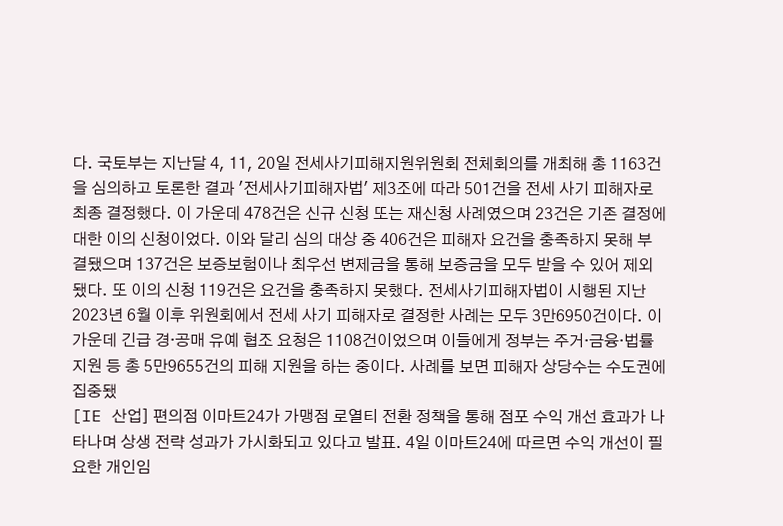다. 국토부는 지난달 4, 11, 20일 전세사기피해지원위원회 전체회의를 개최해 총 1163건을 심의하고 토론한 결과 '전세사기피해자법' 제3조에 따라 501건을 전세 사기 피해자로 최종 결정했다. 이 가운데 478건은 신규 신청 또는 재신청 사례였으며 23건은 기존 결정에 대한 이의 신청이었다. 이와 달리 심의 대상 중 406건은 피해자 요건을 충족하지 못해 부결됐으며 137건은 보증보험이나 최우선 변제금을 통해 보증금을 모두 받을 수 있어 제외됐다. 또 이의 신청 119건은 요건을 충족하지 못했다. 전세사기피해자법이 시행된 지난 2023년 6월 이후 위원회에서 전세 사기 피해자로 결정한 사례는 모두 3만6950건이다. 이 가운데 긴급 경·공매 유예 협조 요청은 1108건이었으며 이들에게 정부는 주거·금융·법률 지원 등 총 5만9655건의 피해 지원을 하는 중이다. 사례를 보면 피해자 상당수는 수도권에 집중됐
[IE 산업] 편의점 이마트24가 가맹점 로열티 전환 정책을 통해 점포 수익 개선 효과가 나타나며 상생 전략 성과가 가시화되고 있다고 발표. 4일 이마트24에 따르면 수익 개선이 필요한 개인임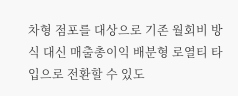차형 점포를 대상으로 기존 월회비 방식 대신 매출총이익 배분형 로열티 타입으로 전환할 수 있도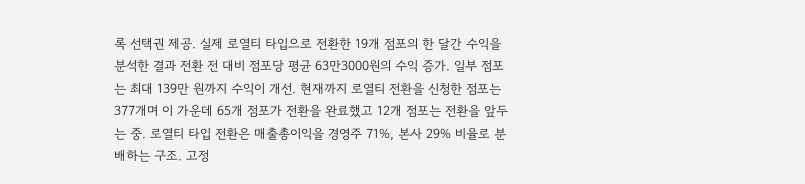록 선택권 제공. 실제 로열티 타입으로 전환한 19개 점포의 한 달간 수익을 분석한 결과 전환 전 대비 점포당 평균 63만3000원의 수익 증가. 일부 점포는 최대 139만 원까지 수익이 개선. 현재까지 로열티 전환을 신청한 점포는 377개며 이 가운데 65개 점포가 전환을 완료했고 12개 점포는 전환을 앞두는 중. 로열티 타입 전환은 매출총이익을 경영주 71%, 본사 29% 비율로 분배하는 구조. 고정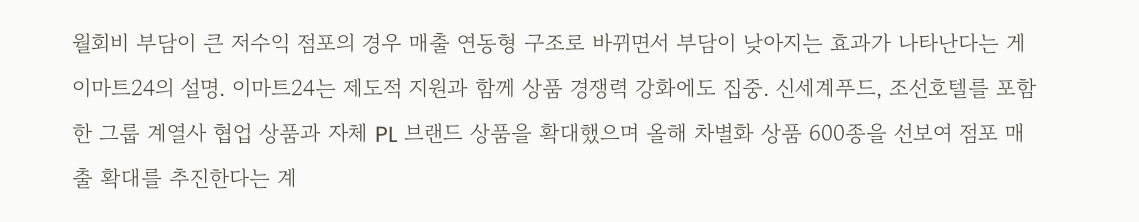월회비 부담이 큰 저수익 점포의 경우 매출 연동형 구조로 바뀌면서 부담이 낮아지는 효과가 나타난다는 게 이마트24의 설명. 이마트24는 제도적 지원과 함께 상품 경쟁력 강화에도 집중. 신세계푸드, 조선호텔를 포함한 그룹 계열사 협업 상품과 자체 PL 브랜드 상품을 확대했으며 올해 차별화 상품 600종을 선보여 점포 매출 확대를 추진한다는 계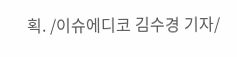획. /이슈에디코 김수경 기자/